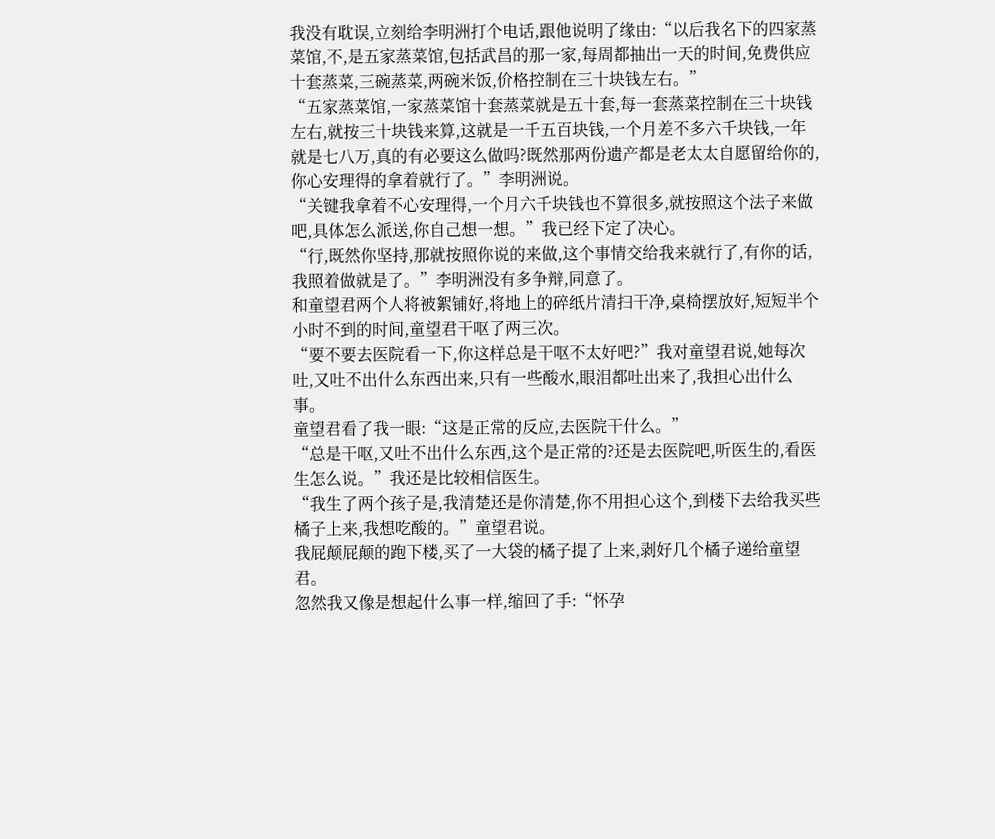我没有耽误,立刻给李明洲打个电话,跟他说明了缘由:“以后我名下的四家蒸菜馆,不,是五家蒸菜馆,包括武昌的那一家,每周都抽出一天的时间,免费供应十套蒸菜,三碗蒸菜,两碗米饭,价格控制在三十块钱左右。”
“五家蒸菜馆,一家蒸菜馆十套蒸菜就是五十套,每一套蒸菜控制在三十块钱左右,就按三十块钱来算,这就是一千五百块钱,一个月差不多六千块钱,一年就是七八万,真的有必要这么做吗?既然那两份遗产都是老太太自愿留给你的,你心安理得的拿着就行了。”李明洲说。
“关键我拿着不心安理得,一个月六千块钱也不算很多,就按照这个法子来做吧,具体怎么派送,你自己想一想。”我已经下定了决心。
“行,既然你坚持,那就按照你说的来做,这个事情交给我来就行了,有你的话,我照着做就是了。”李明洲没有多争辩,同意了。
和童望君两个人将被絮铺好,将地上的碎纸片清扫干净,桌椅摆放好,短短半个小时不到的时间,童望君干呕了两三次。
“要不要去医院看一下,你这样总是干呕不太好吧?”我对童望君说,她每次吐,又吐不出什么东西出来,只有一些酸水,眼泪都吐出来了,我担心出什么事。
童望君看了我一眼:“这是正常的反应,去医院干什么。”
“总是干呕,又吐不出什么东西,这个是正常的?还是去医院吧,听医生的,看医生怎么说。”我还是比较相信医生。
“我生了两个孩子是,我清楚还是你清楚,你不用担心这个,到楼下去给我买些橘子上来,我想吃酸的。”童望君说。
我屁颠屁颠的跑下楼,买了一大袋的橘子提了上来,剥好几个橘子递给童望君。
忽然我又像是想起什么事一样,缩回了手:“怀孕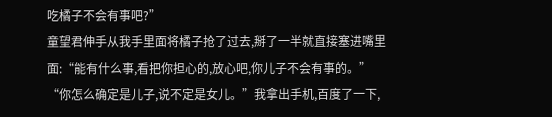吃橘子不会有事吧?”
童望君伸手从我手里面将橘子抢了过去,掰了一半就直接塞进嘴里面:“能有什么事,看把你担心的,放心吧,你儿子不会有事的。”
“你怎么确定是儿子,说不定是女儿。”我拿出手机,百度了一下,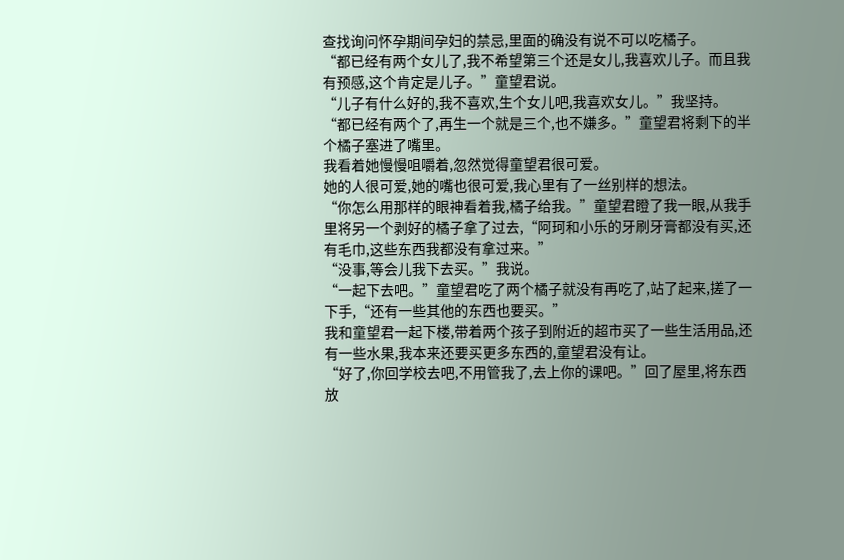查找询问怀孕期间孕妇的禁忌,里面的确没有说不可以吃橘子。
“都已经有两个女儿了,我不希望第三个还是女儿,我喜欢儿子。而且我有预感,这个肯定是儿子。”童望君说。
“儿子有什么好的,我不喜欢,生个女儿吧,我喜欢女儿。”我坚持。
“都已经有两个了,再生一个就是三个,也不嫌多。”童望君将剩下的半个橘子塞进了嘴里。
我看着她慢慢咀嚼着,忽然觉得童望君很可爱。
她的人很可爱,她的嘴也很可爱,我心里有了一丝别样的想法。
“你怎么用那样的眼神看着我,橘子给我。”童望君瞪了我一眼,从我手里将另一个剥好的橘子拿了过去,“阿珂和小乐的牙刷牙膏都没有买,还有毛巾,这些东西我都没有拿过来。”
“没事,等会儿我下去买。”我说。
“一起下去吧。”童望君吃了两个橘子就没有再吃了,站了起来,搓了一下手,“还有一些其他的东西也要买。”
我和童望君一起下楼,带着两个孩子到附近的超市买了一些生活用品,还有一些水果,我本来还要买更多东西的,童望君没有让。
“好了,你回学校去吧,不用管我了,去上你的课吧。”回了屋里,将东西放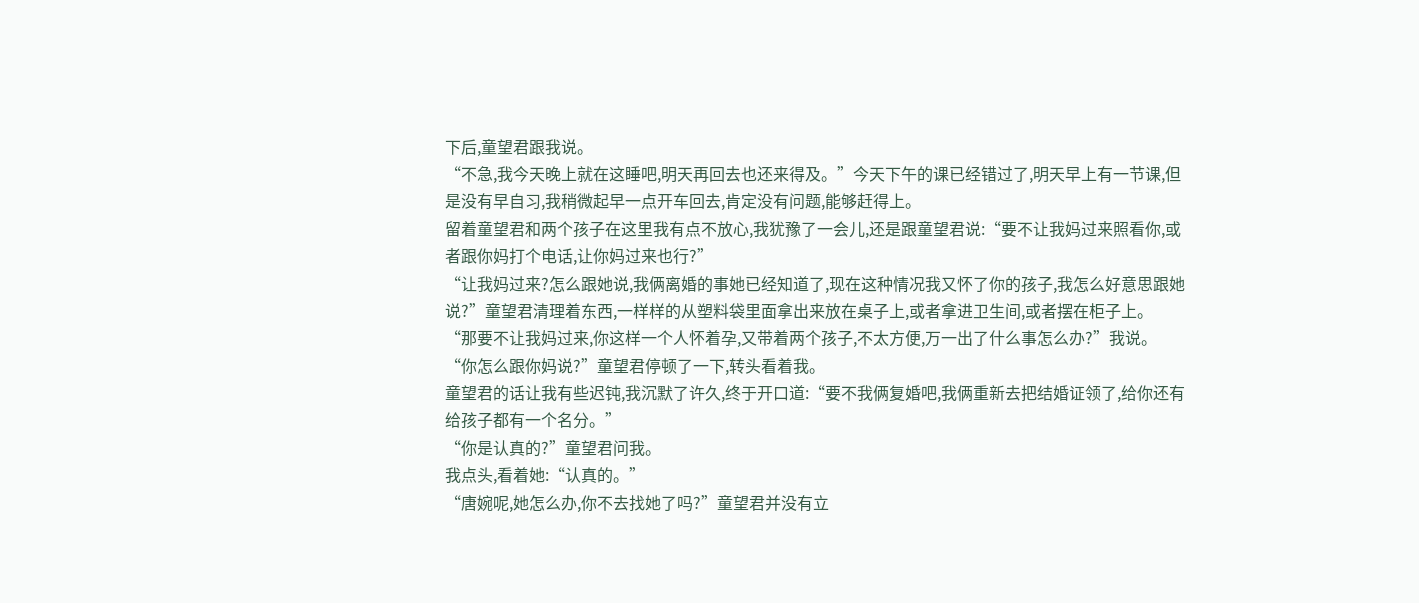下后,童望君跟我说。
“不急,我今天晚上就在这睡吧,明天再回去也还来得及。”今天下午的课已经错过了,明天早上有一节课,但是没有早自习,我稍微起早一点开车回去,肯定没有问题,能够赶得上。
留着童望君和两个孩子在这里我有点不放心,我犹豫了一会儿,还是跟童望君说:“要不让我妈过来照看你,或者跟你妈打个电话,让你妈过来也行?”
“让我妈过来?怎么跟她说,我俩离婚的事她已经知道了,现在这种情况我又怀了你的孩子,我怎么好意思跟她说?”童望君清理着东西,一样样的从塑料袋里面拿出来放在桌子上,或者拿进卫生间,或者摆在柜子上。
“那要不让我妈过来,你这样一个人怀着孕,又带着两个孩子,不太方便,万一出了什么事怎么办?”我说。
“你怎么跟你妈说?”童望君停顿了一下,转头看着我。
童望君的话让我有些迟钝,我沉默了许久,终于开口道:“要不我俩复婚吧,我俩重新去把结婚证领了,给你还有给孩子都有一个名分。”
“你是认真的?”童望君问我。
我点头,看着她:“认真的。”
“唐婉呢,她怎么办,你不去找她了吗?”童望君并没有立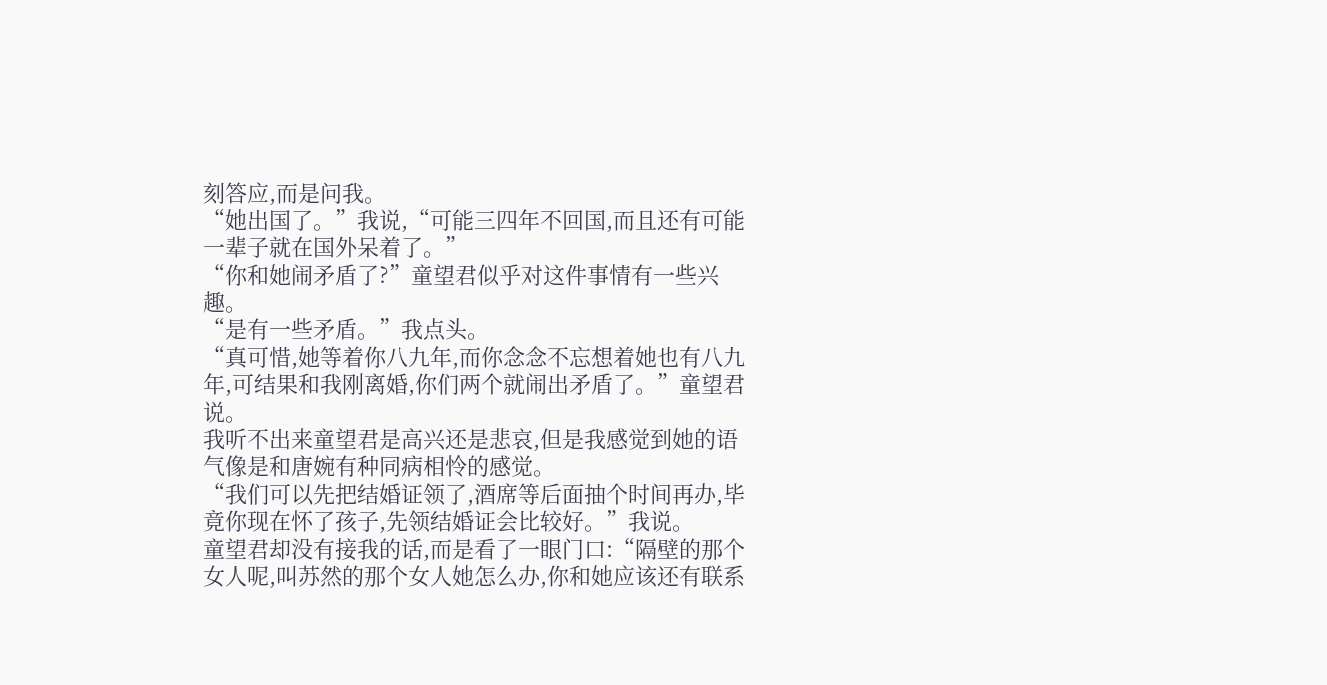刻答应,而是问我。
“她出国了。”我说,“可能三四年不回国,而且还有可能一辈子就在国外呆着了。”
“你和她闹矛盾了?”童望君似乎对这件事情有一些兴趣。
“是有一些矛盾。”我点头。
“真可惜,她等着你八九年,而你念念不忘想着她也有八九年,可结果和我刚离婚,你们两个就闹出矛盾了。”童望君说。
我听不出来童望君是高兴还是悲哀,但是我感觉到她的语气像是和唐婉有种同病相怜的感觉。
“我们可以先把结婚证领了,酒席等后面抽个时间再办,毕竟你现在怀了孩子,先领结婚证会比较好。”我说。
童望君却没有接我的话,而是看了一眼门口:“隔壁的那个女人呢,叫苏然的那个女人她怎么办,你和她应该还有联系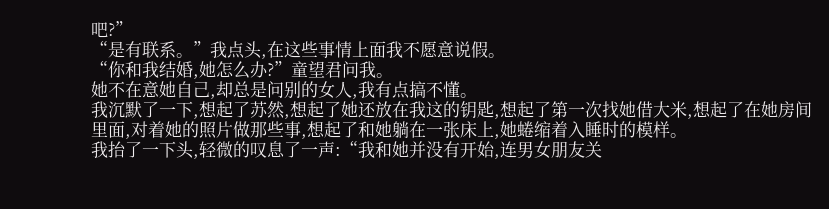吧?”
“是有联系。”我点头,在这些事情上面我不愿意说假。
“你和我结婚,她怎么办?”童望君问我。
她不在意她自己,却总是问别的女人,我有点搞不懂。
我沉默了一下,想起了苏然,想起了她还放在我这的钥匙,想起了第一次找她借大米,想起了在她房间里面,对着她的照片做那些事,想起了和她躺在一张床上,她蜷缩着入睡时的模样。
我抬了一下头,轻微的叹息了一声:“我和她并没有开始,连男女朋友关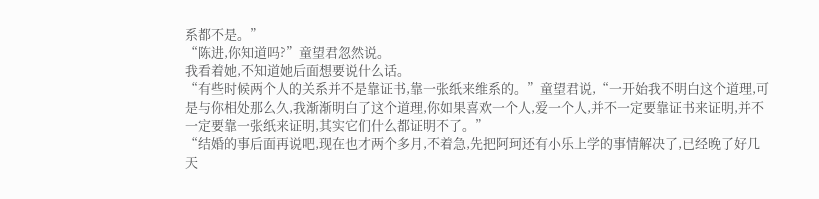系都不是。”
“陈进,你知道吗?”童望君忽然说。
我看着她,不知道她后面想要说什么话。
“有些时候两个人的关系并不是靠证书,靠一张纸来维系的。”童望君说,“一开始我不明白这个道理,可是与你相处那么久,我渐渐明白了这个道理,你如果喜欢一个人,爱一个人,并不一定要靠证书来证明,并不一定要靠一张纸来证明,其实它们什么都证明不了。”
“结婚的事后面再说吧,现在也才两个多月,不着急,先把阿珂还有小乐上学的事情解决了,已经晚了好几天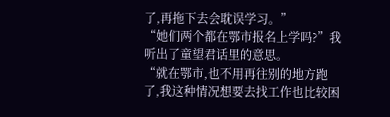了,再拖下去会耽误学习。”
“她们两个都在鄂市报名上学吗?”我听出了童望君话里的意思。
“就在鄂市,也不用再往别的地方跑了,我这种情况想要去找工作也比较困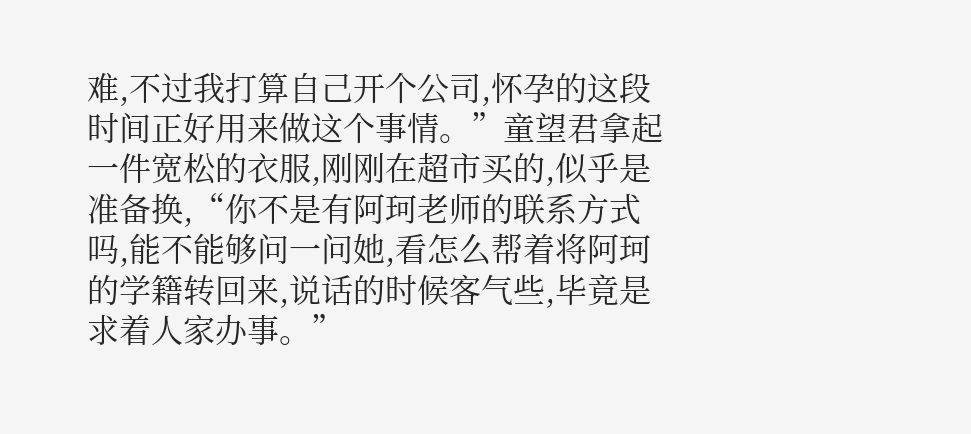难,不过我打算自己开个公司,怀孕的这段时间正好用来做这个事情。”童望君拿起一件宽松的衣服,刚刚在超市买的,似乎是准备换,“你不是有阿珂老师的联系方式吗,能不能够问一问她,看怎么帮着将阿珂的学籍转回来,说话的时候客气些,毕竟是求着人家办事。”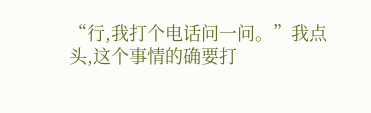“行,我打个电话问一问。”我点头,这个事情的确要打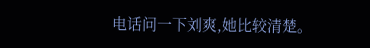电话问一下刘爽,她比较清楚。